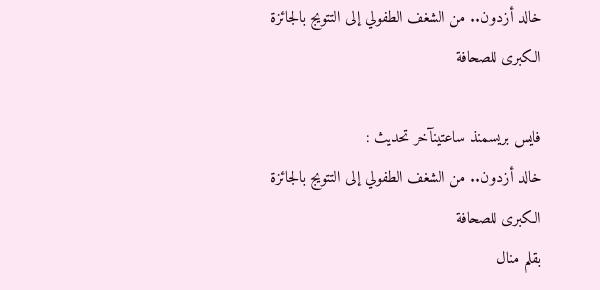خالد أزدون.. من الشغف الطفولي إلى التتويج بالجائزة الكبرى للصحافة

فايس بريسمنذ ساعتينآخر تحديث :
خالد أزدون.. من الشغف الطفولي إلى التتويج بالجائزة الكبرى للصحافة
بقلم منال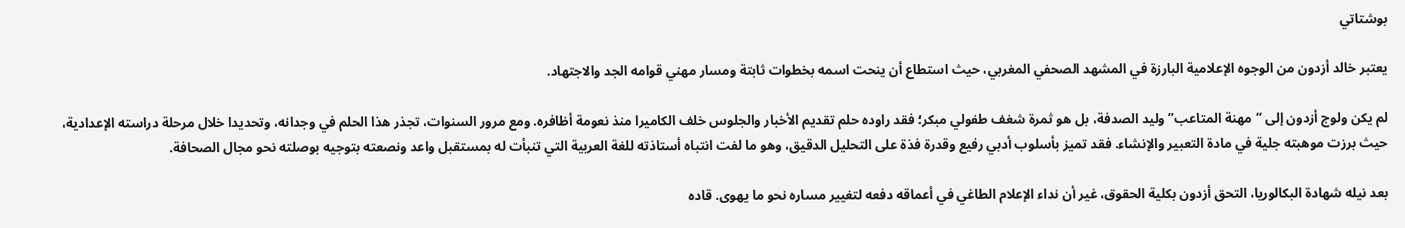بوشتاتي

يعتبر خالد أزدون من الوجوه الإعلامية البارزة في المشهد الصحفي المغربي، حيث استطاع أن ينحت اسمه بخطوات ثابتة ومسار مهني قوامه الجد والاجتهاد.

لم يكن ولوج أزدون إلى “مهنة المتاعب” وليد الصدفة، بل هو ثمرة شغف طفولي مبكر؛ فقد راوده حلم تقديم الأخبار والجلوس خلف الكاميرا منذ نعومة أظافره. ومع مرور السنوات، تجذر هذا الحلم في وجدانه، وتحديدا خلال مرحلة دراسته الإعدادية، حيث برزت موهبته جلية في مادة التعبير والإنشاء. فقد تميز بأسلوب أدبي رفيع وقدرة فذة على التحليل الدقيق، وهو ما لفت انتباه أستاذته للغة العربية التي تنبأت له بمستقبل واعد ونصعته بتوجيه بوصلته نحو مجال الصحافة.

بعد نيله شهادة البكالوريا، التحق أزدون بكلية الحقوق، غير أن نداء الإعلام الطاغي في أعماقه دفعه لتغيير مساره نحو ما يهوى. قاده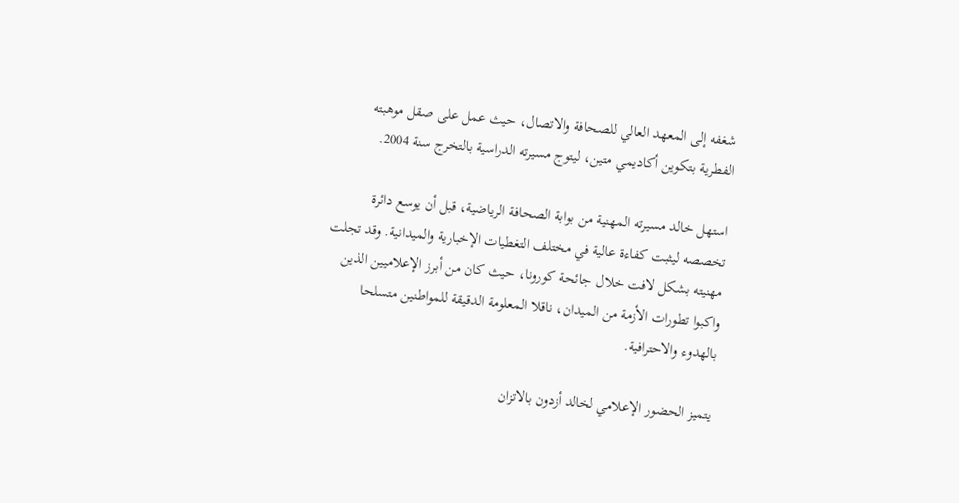شغفه إلى المعهد العالي للصحافة والاتصال، حيث عمل على صقل موهبته الفطرية بتكوين أكاديمي متين، ليتوج مسيرته الدراسية بالتخرج سنة 2004.

استهل خالد مسيرته المهنية من بوابة الصحافة الرياضية، قبل أن يوسع دائرة تخصصه ليثبت كفاءة عالية في مختلف التغطيات الإخبارية والميدانية. وقد تجلت مهنيته بشكل لافت خلال جائحة كورونا، حيث كان من أبرز الإعلاميين الذين واكبوا تطورات الأزمة من الميدان، ناقلا المعلومة الدقيقة للمواطنين متسلحا بالهدوء والاحترافية.

يتميز الحضور الإعلامي لخالد أزدون بالاتزان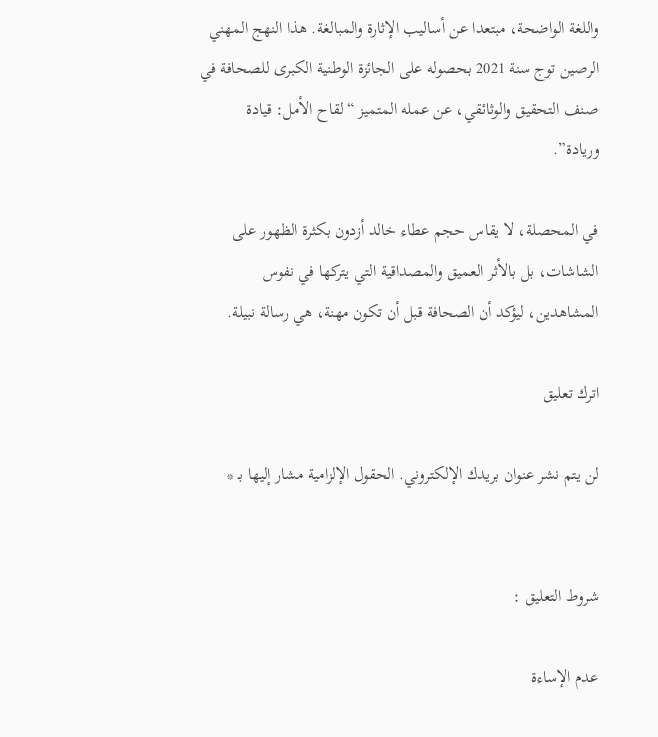واللغة الواضحة، مبتعدا عن أساليب الإثارة والمبالغة. هذا النهج المهني الرصين توج سنة 2021 بحصوله على الجائزة الوطنية الكبرى للصحافة في صنف التحقيق والوثائقي، عن عمله المتميز “لقاح الأمل: قيادة وريادة”.

في المحصلة، لا يقاس حجم عطاء خالد أزدون بكثرة الظهور على الشاشات، بل بالأثر العميق والمصداقية التي يتركها في نفوس المشاهدين، ليؤكد أن الصحافة قبل أن تكون مهنة، هي رسالة نبيلة.

اترك تعليق

لن يتم نشر عنوان بريدك الإلكتروني. الحقول الإلزامية مشار إليها بـ *


شروط التعليق :

عدم الإساءة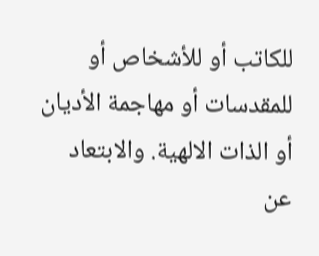للكاتب أو للأشخاص أو للمقدسات أو مهاجمة الأديان أو الذات الالهية. والابتعاد عن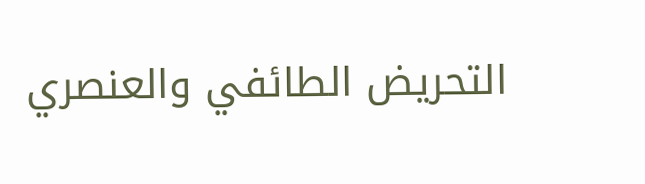التحريض الطائفي والعنصري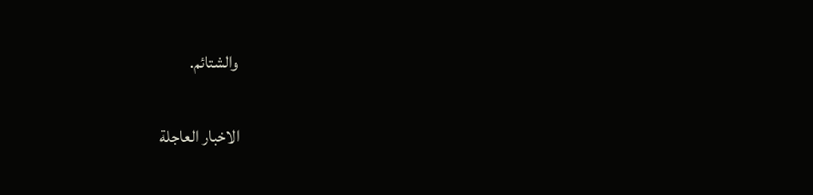والشتائم.

الاخبار العاجلة